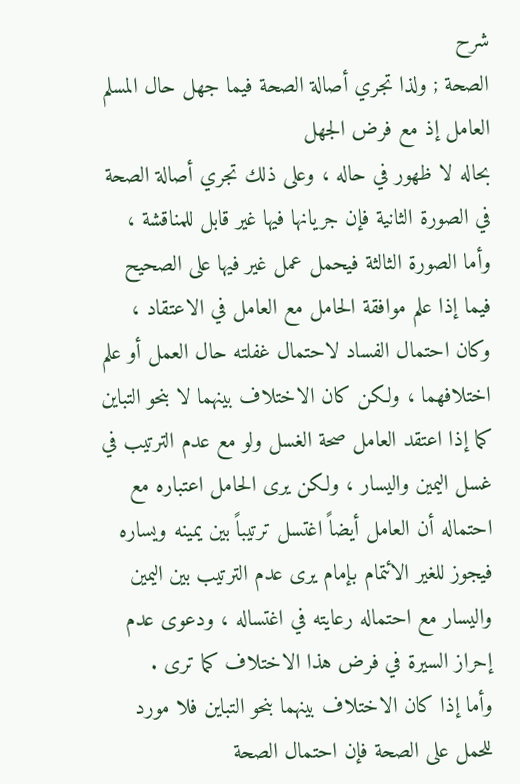شرح
الصحة ; ولذا تجري أصالة الصحة فيما جهل حال المسلم العامل إذ مع فرض الجهل
بحاله لا ظهور في حاله ، وعلى ذلك تجري أصالة الصحة في الصورة الثانية فإن جريانها فيها غير قابل للمناقشة ، وأما الصورة الثالثة فيحمل عمل غير فيها على الصحيح فيما إذا علم موافقة الحامل مع العامل في الاعتقاد ، وكان احتمال الفساد لاحتمال غفلته حال العمل أو علم اختلافهما ، ولكن كان الاختلاف بينهما لا بنحو التباين كما إذا اعتقد العامل صحة الغسل ولو مع عدم الترتيب في غسل اليمين واليسار ، ولكن يرى الحامل اعتباره مع احتماله أن العامل أيضاً اغتسل ترتيباً بين يمينه ويساره فيجوز للغير الائتمام بإمام يرى عدم الترتيب بين اليمين واليسار مع احتماله رعايته في اغتساله ، ودعوى عدم إحراز السيرة في فرض هذا الاختلاف كما ترى .
وأما إذا كان الاختلاف بينهما بنحو التباين فلا مورد للحمل على الصحة فإن احتمال الصحة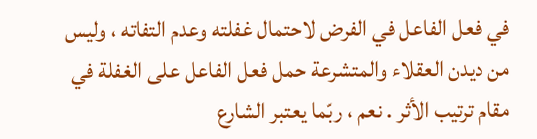في فعل الفاعل في الفرض لاحتمال غفلته وعدم التفاته ، وليس من ديدن العقلاء والمتشرعة حمل فعل الفاعل على الغفلة في مقام ترتيب الأثر . نعم ، ربّما يعتبر الشارع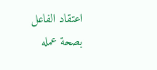اعتقاد الفاعل بصحة عمله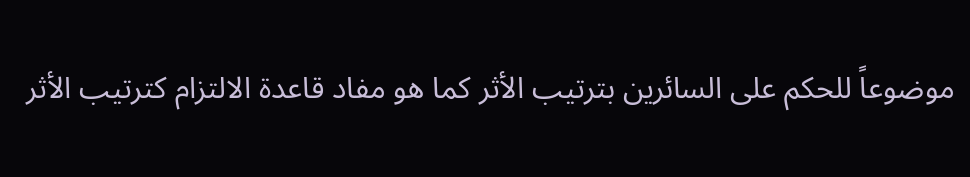موضوعاً للحكم على السائرين بترتيب الأثر كما هو مفاد قاعدة الالتزام كترتيب الأثر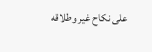على نكاح غير وطلاقه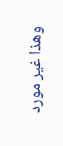وهذا غير مورد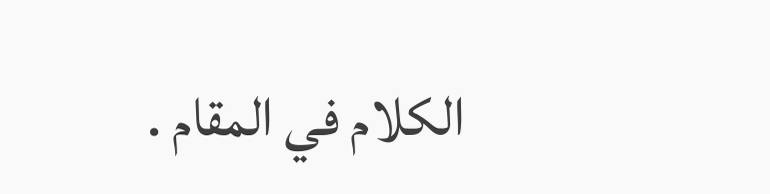الكلام في المقام .